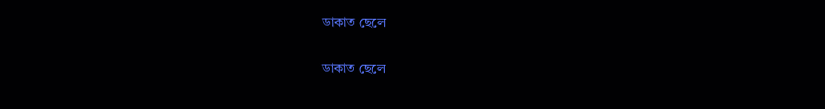ডাকাত ছেলে

ডাকাত ছেলে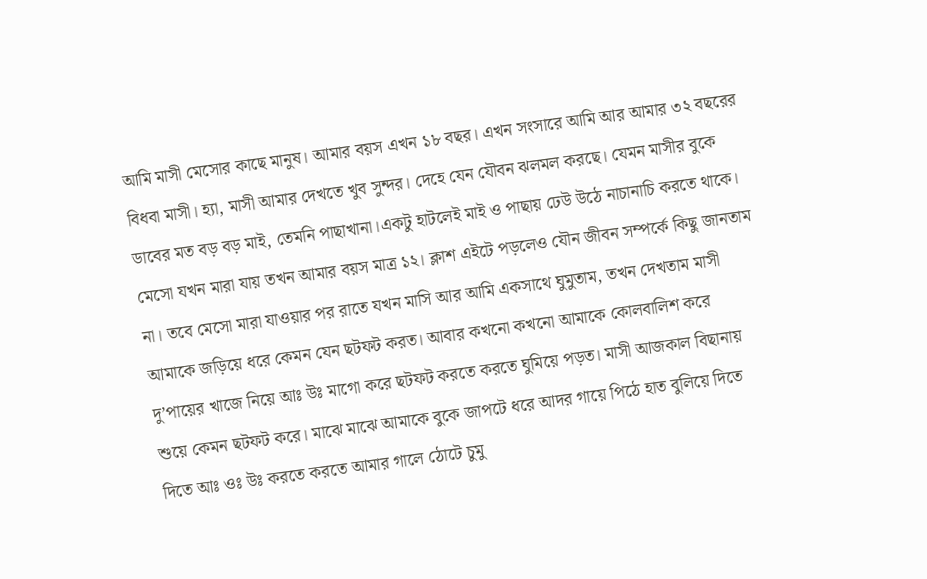আমি মাসী মেসোর কাছে মানুষ। আমার বয়স এখন ১৮ বছর। এখন সংসারে আমি আর আমার ৩২ বছরের বিধবা মাসী। হ্যা, মাসী আমার দেখতে খুব সুন্দর। দেহে যেন যৌবন ঝলমল করছে। যেমন মাসীর বুকে ডাবের মত বড় বড় মাই, তেমনি পাছাখানা।একটু হাটলেই মাই ও পাছায় ঢেউ উঠে নাচানাচি করতে থাকে। মেসো যখন মারা যায় তখন আমার বয়স মাত্র ১২। ক্লাশ এইটে পড়লেও যৌন জীবন সম্পর্কে কিছু জানতাম না। তবে মেসো মারা যাওয়ার পর রাতে যখন মাসি আর আমি একসাথে ঘুমুতাম, তখন দেখতাম মাসী আমাকে জড়িয়ে ধরে কেমন যেন ছটফট করত। আবার কখনো কখনো আমাকে কোলবালিশ করে দু’পায়ের খাজে নিয়ে আঃ উঃ মাগো করে ছটফট করতে করতে ঘুমিয়ে পড়ত। মাসী আজকাল বিছানায় শুয়ে কেমন ছটফট করে। মাঝে মাঝে আমাকে বুকে জাপটে ধরে আদর গায়ে পিঠে হাত বুলিয়ে দিতে দিতে আঃ ওঃ উঃ করতে করতে আমার গালে ঠোটে চুমু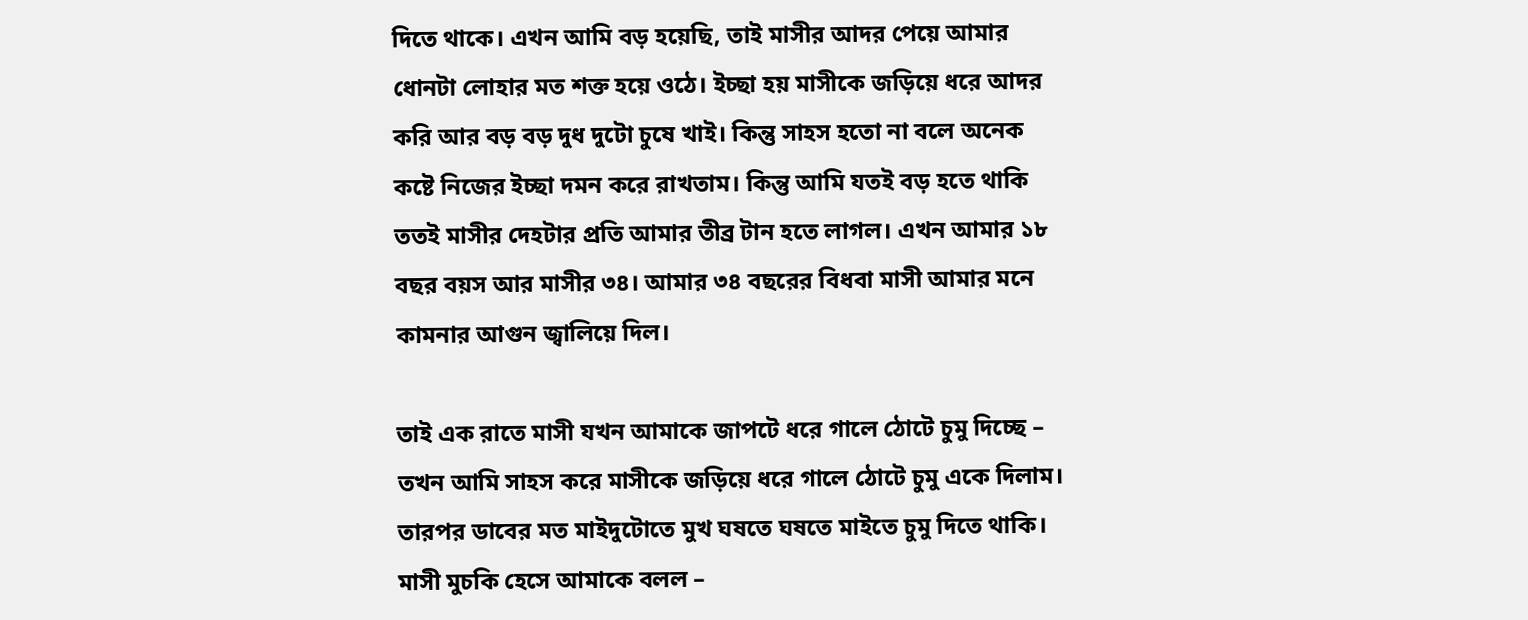দিতে থাকে। এখন আমি বড় হয়েছি, তাই মাসীর আদর পেয়ে আমার ধোনটা লোহার মত শক্ত হয়ে ওঠে। ইচ্ছা হয় মাসীকে জড়িয়ে ধরে আদর করি আর বড় বড় দুধ দুটো চুষে খাই। কিন্তু সাহস হতো না বলে অনেক কষ্টে নিজের ইচ্ছা দমন করে রাখতাম। কিন্তু আমি যতই বড় হতে থাকি ততই মাসীর দেহটার প্রতি আমার তীব্র টান হতে লাগল। এখন আমার ১৮ বছর বয়স আর মাসীর ৩৪। আমার ৩৪ বছরের বিধবা মাসী আমার মনে কামনার আগুন জ্বালিয়ে দিল।

তাই এক রাতে মাসী যখন আমাকে জাপটে ধরে গালে ঠোটে চুমু দিচ্ছে – তখন আমি সাহস করে মাসীকে জড়িয়ে ধরে গালে ঠোটে চুমু একে দিলাম। তারপর ডাবের মত মাইদুটোতে মুখ ঘষতে ঘষতে মাইতে চুমু দিতে থাকি। মাসী মুচকি হেসে আমাকে বলল –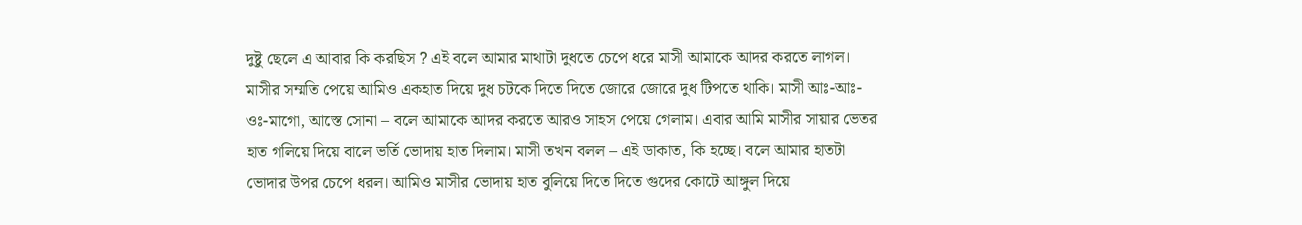দুষ্টু ছেলে এ আবার কি করছিস ? এই বলে আমার মাথাটা দুধতে চেপে ধরে মাসী আমাকে আদর করতে লাগল। মাসীর সম্মতি পেয়ে আমিও একহাত দিয়ে দুধ চটকে দিতে দিতে জোরে জোরে দুধ টিপতে থাকি। মাসী আঃ-আঃ-ওঃ-মাগো, আস্তে সোনা – বলে আমাকে আদর করতে আরও সাহস পেয়ে গেলাম। এবার আমি মাসীর সায়ার ভেতর হাত গলিয়ে দিয়ে বালে ভর্তি ভোদায় হাত দিলাম। মাসী তখন বলল – এই ডাকাত, কি হচ্ছে। বলে আমার হাতটা ভোদার উপর চেপে ধরল। আমিও মাসীর ভোদায় হাত বুলিয়ে দিতে দিতে গুদের কোটে আঙ্গুল দিয়ে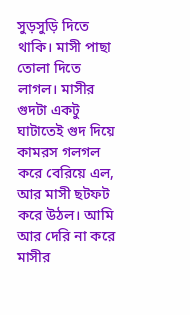সুড়সুড়ি দিতে থাকি। মাসী পাছা তোলা দিতে লাগল। মাসীর গুদটা একটু ঘাটাতেই গুদ দিয়ে কামরস গলগল করে বেরিয়ে এল, আর মাসী ছটফট করে উঠল। আমি আর দেরি না করে মাসীর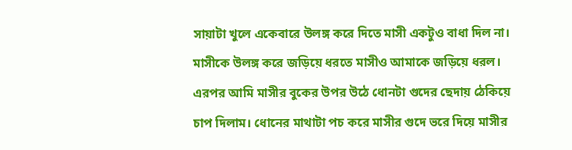সায়াটা খুলে একেবারে উলঙ্গ করে দিতে মাসী একটুও বাধা দিল না। মাসীকে উলঙ্গ করে জড়িয়ে ধরতে মাসীও আমাকে জড়িয়ে ধরল। এরপর আমি মাসীর বুকের উপর উঠে ধোনটা গুদের ছেদায় ঠেকিয়ে চাপ দিলাম। ধোনের মাথাটা পচ করে মাসীর গুদে ভরে দিয়ে মাসীর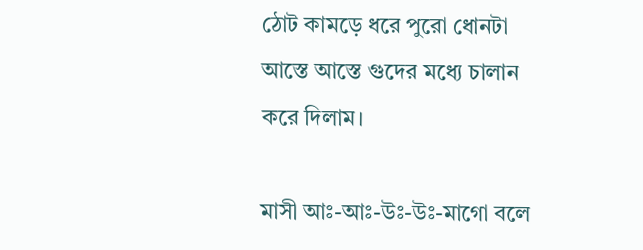ঠোট কামড়ে ধরে পুরো ধোনটা আস্তে আস্তে গুদের মধ্যে চালান করে দিলাম।

মাসী আঃ-আঃ-উঃ-উঃ-মাগো বলে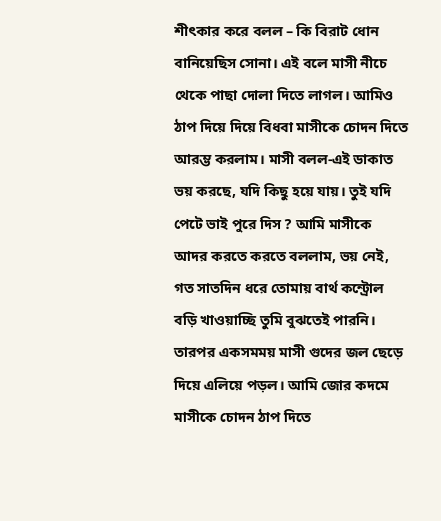শীৎকার করে বলল – কি বিরাট ধোন বানিয়েছিস সোনা। এই বলে মাসী নীচে থেকে পাছা দোলা দিতে লাগল। আমিও ঠাপ দিয়ে দিয়ে বিধবা মাসীকে চোদন দিতে আরম্ভ করলাম। মাসী বলল-এই ডাকাত ভয় করছে, যদি কিছু হয়ে যায়। তুই যদি পেটে ভাই পুরে দিস ? আমি মাসীকে আদর করতে করতে বললাম, ভয় নেই, গত সাতদিন ধরে তোমায় বার্থ কন্ট্রোল বড়ি খাওয়াচ্ছি তুমি বুঝতেই পারনি। তারপর একসমময় মাসী গুদের জল ছেড়ে দিয়ে এলিয়ে পড়ল। আমি জোর কদমে মাসীকে চোদন ঠাপ দিতে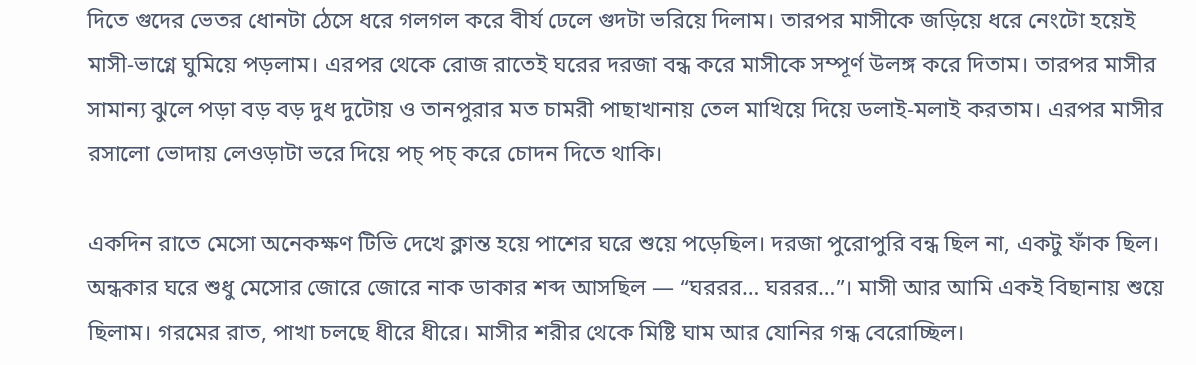দিতে গুদের ভেতর ধোনটা ঠেসে ধরে গলগল করে বীর্য ঢেলে গুদটা ভরিয়ে দিলাম। তারপর মাসীকে জড়িয়ে ধরে নেংটো হয়েই মাসী-ভাগ্নে ঘুমিয়ে পড়লাম। এরপর থেকে রোজ রাতেই ঘরের দরজা বন্ধ করে মাসীকে সম্পূর্ণ উলঙ্গ করে দিতাম। তারপর মাসীর সামান্য ঝুলে পড়া বড় বড় দুধ দুটোয় ও তানপুরার মত চামরী পাছাখানায় তেল মাখিয়ে দিয়ে ডলাই-মলাই করতাম। এরপর মাসীর রসালো ভোদায় লেওড়াটা ভরে দিয়ে পচ্ পচ্ করে চোদন দিতে থাকি।

একদিন রাতে মেসো অনেকক্ষণ টিভি দেখে ক্লান্ত হয়ে পাশের ঘরে শুয়ে পড়েছিল। দরজা পুরোপুরি বন্ধ ছিল না, একটু ফাঁক ছিল। অন্ধকার ঘরে শুধু মেসোর জোরে জোরে নাক ডাকার শব্দ আসছিল — “ঘররর… ঘররর…”। মাসী আর আমি একই বিছানায় শুয়ে ছিলাম। গরমের রাত, পাখা চলছে ধীরে ধীরে। মাসীর শরীর থেকে মিষ্টি ঘাম আর যোনির গন্ধ বেরোচ্ছিল।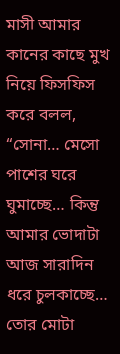মাসী আমার কানের কাছে মুখ নিয়ে ফিসফিস করে বলল,
“সোনা… মেসো পাশের ঘরে ঘুমাচ্ছে… কিন্তু আমার ভোদাটা আজ সারাদিন ধরে চুলকাচ্ছে… তোর মোটা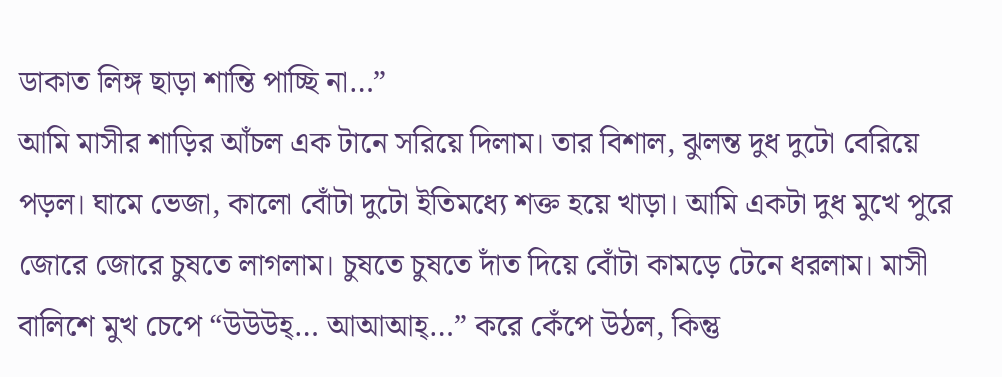ডাকাত লিঙ্গ ছাড়া শান্তি পাচ্ছি না…”
আমি মাসীর শাড়ির আঁচল এক টানে সরিয়ে দিলাম। তার বিশাল, ঝুলন্ত দুধ দুটো বেরিয়ে পড়ল। ঘামে ভেজা, কালো বোঁটা দুটো ইতিমধ্যে শক্ত হয়ে খাড়া। আমি একটা দুধ মুখে পুরে জোরে জোরে চুষতে লাগলাম। চুষতে চুষতে দাঁত দিয়ে বোঁটা কামড়ে টেনে ধরলাম। মাসী বালিশে মুখ চেপে “উউউহ্… আআআহ্…” করে কেঁপে উঠল, কিন্তু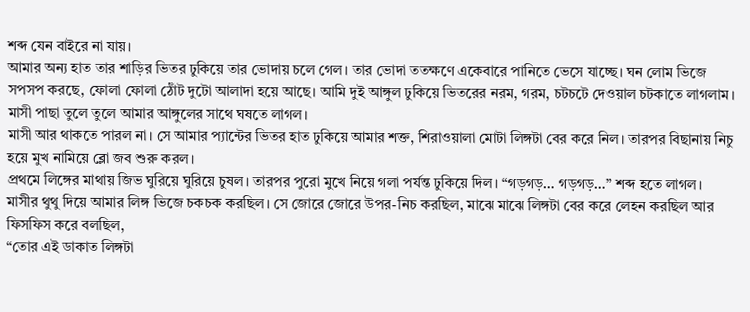শব্দ যেন বাইরে না যায়।
আমার অন্য হাত তার শাড়ির ভিতর ঢুকিয়ে তার ভোদায় চলে গেল। তার ভোদা ততক্ষণে একেবারে পানিতে ভেসে যাচ্ছে। ঘন লোম ভিজে সপসপ করছে, ফোলা ফোলা ঠোঁট দুটো আলাদা হয়ে আছে। আমি দুই আঙ্গুল ঢুকিয়ে ভিতরের নরম, গরম, চটচটে দেওয়াল চটকাতে লাগলাম। মাসী পাছা তুলে তুলে আমার আঙ্গুলের সাথে ঘষতে লাগল।
মাসী আর থাকতে পারল না। সে আমার প্যান্টের ভিতর হাত ঢুকিয়ে আমার শক্ত, শিরাওয়ালা মোটা লিঙ্গটা বের করে নিল। তারপর বিছানায় নিচু হয়ে মুখ নামিয়ে ব্লো জব শুরু করল।
প্রথমে লিঙ্গের মাথায় জিভ ঘুরিয়ে ঘুরিয়ে চুষল। তারপর পুরো মুখে নিয়ে গলা পর্যন্ত ঢুকিয়ে দিল। “গড়গড়… গড়গড়…” শব্দ হতে লাগল। মাসীর থুথু দিয়ে আমার লিঙ্গ ভিজে চকচক করছিল। সে জোরে জোরে উপর-নিচ করছিল, মাঝে মাঝে লিঙ্গটা বের করে লেহন করছিল আর ফিসফিস করে বলছিল,
“তোর এই ডাকাত লিঙ্গটা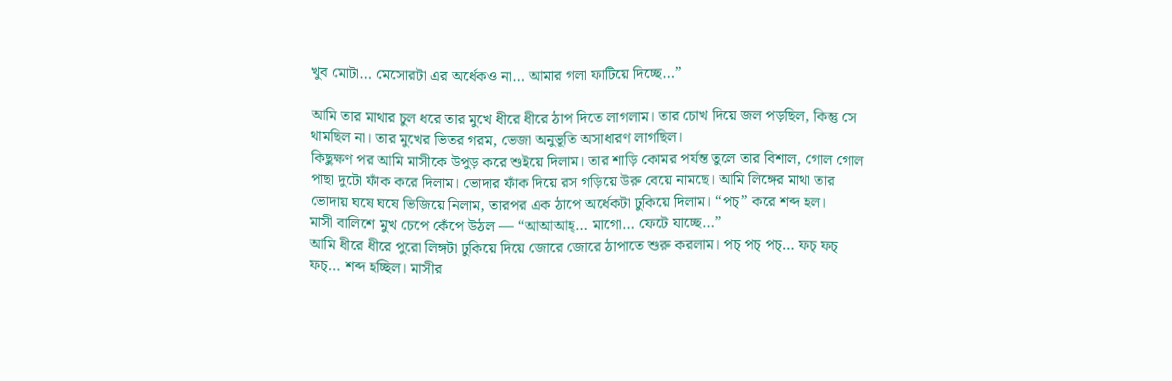খুব মোটা… মেসোরটা এর অর্ধেকও না… আমার গলা ফাটিয়ে দিচ্ছে…”

আমি তার মাথার চুল ধরে তার মুখে ধীরে ধীরে ঠাপ দিতে লাগলাম। তার চোখ দিয়ে জল পড়ছিল, কিন্তু সে থামছিল না। তার মুখের ভিতর গরম, ভেজা অনুভূতি অসাধারণ লাগছিল।
কিছুক্ষণ পর আমি মাসীকে উপুড় করে শুইয়ে দিলাম। তার শাড়ি কোমর পর্যন্ত তুলে তার বিশাল, গোল গোল পাছা দুটো ফাঁক করে দিলাম। ভোদার ফাঁক দিয়ে রস গড়িয়ে উরু বেয়ে নামছে। আমি লিঙ্গের মাথা তার ভোদায় ঘষে ঘষে ভিজিয়ে নিলাম, তারপর এক ঠাপে অর্ধেকটা ঢুকিয়ে দিলাম। “পচ্” করে শব্দ হল।
মাসী বালিশে মুখ চেপে কেঁপে উঠল — “আআআহ্… মাগো… ফেটে যাচ্ছে…”
আমি ধীরে ধীরে পুরো লিঙ্গটা ঢুকিয়ে দিয়ে জোরে জোরে ঠাপাতে শুরু করলাম। পচ্ পচ্ পচ্… ফচ্ ফচ্ ফচ্… শব্দ হচ্ছিল। মাসীর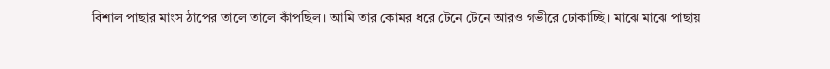বিশাল পাছার মাংস ঠাপের তালে তালে কাঁপছিল। আমি তার কোমর ধরে টেনে টেনে আরও গভীরে ঢোকাচ্ছি। মাঝে মাঝে পাছায়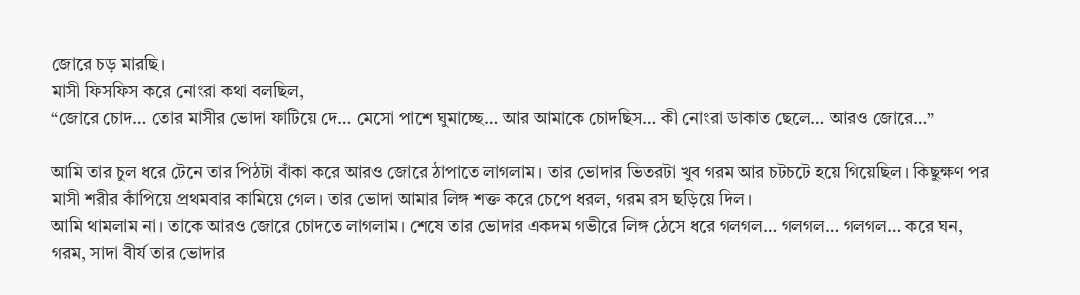জোরে চড় মারছি।
মাসী ফিসফিস করে নোংরা কথা বলছিল,
“জোরে চোদ… তোর মাসীর ভোদা ফাটিয়ে দে… মেসো পাশে ঘুমাচ্ছে… আর আমাকে চোদছিস… কী নোংরা ডাকাত ছেলে… আরও জোরে…”

আমি তার চুল ধরে টেনে তার পিঠটা বাঁকা করে আরও জোরে ঠাপাতে লাগলাম। তার ভোদার ভিতরটা খুব গরম আর চটচটে হয়ে গিয়েছিল। কিছুক্ষণ পর মাসী শরীর কাঁপিয়ে প্রথমবার কামিয়ে গেল। তার ভোদা আমার লিঙ্গ শক্ত করে চেপে ধরল, গরম রস ছড়িয়ে দিল।
আমি থামলাম না। তাকে আরও জোরে চোদতে লাগলাম। শেষে তার ভোদার একদম গভীরে লিঙ্গ ঠেসে ধরে গলগল… গলগল… গলগল… করে ঘন, গরম, সাদা বীর্য তার ভোদার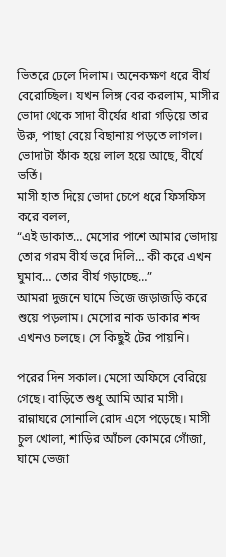ভিতরে ঢেলে দিলাম। অনেকক্ষণ ধরে বীর্য বেরোচ্ছিল। যখন লিঙ্গ বের করলাম, মাসীর ভোদা থেকে সাদা বীর্যের ধারা গড়িয়ে তার উরু, পাছা বেয়ে বিছানায় পড়তে লাগল। ভোদাটা ফাঁক হয়ে লাল হয়ে আছে, বীর্যে ভর্তি।
মাসী হাত দিয়ে ভোদা চেপে ধরে ফিসফিস করে বলল,
“এই ডাকাত… মেসোর পাশে আমার ভোদায় তোর গরম বীর্য ভরে দিলি… কী করে এখন ঘুমাব… তোর বীর্য গড়াচ্ছে…”
আমরা দুজনে ঘামে ভিজে জড়াজড়ি করে শুয়ে পড়লাম। মেসোর নাক ডাকার শব্দ এখনও চলছে। সে কিছুই টের পায়নি।

পরের দিন সকাল। মেসো অফিসে বেরিয়ে গেছে। বাড়িতে শুধু আমি আর মাসী। রান্নাঘরে সোনালি রোদ এসে পড়েছে। মাসী চুল খোলা, শাড়ির আঁচল কোমরে গোঁজা, ঘামে ভেজা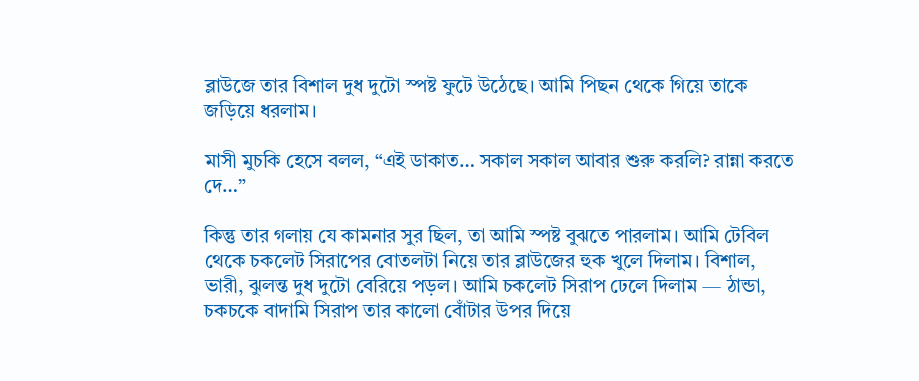ব্লাউজে তার বিশাল দুধ দুটো স্পষ্ট ফুটে উঠেছে। আমি পিছন থেকে গিয়ে তাকে জড়িয়ে ধরলাম।

মাসী মুচকি হেসে বলল, “এই ডাকাত… সকাল সকাল আবার শুরু করলি? রান্না করতে দে…”

কিন্তু তার গলায় যে কামনার সুর ছিল, তা আমি স্পষ্ট বুঝতে পারলাম। আমি টেবিল থেকে চকলেট সিরাপের বোতলটা নিয়ে তার ব্লাউজের হুক খুলে দিলাম। বিশাল, ভারী, ঝুলন্ত দুধ দুটো বেরিয়ে পড়ল। আমি চকলেট সিরাপ ঢেলে দিলাম — ঠান্ডা, চকচকে বাদামি সিরাপ তার কালো বোঁটার উপর দিয়ে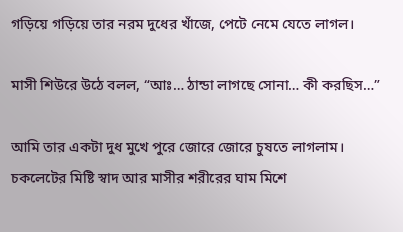গড়িয়ে গড়িয়ে তার নরম দুধের খাঁজে, পেটে নেমে যেতে লাগল।

মাসী শিউরে উঠে বলল, “আঃ… ঠান্ডা লাগছে সোনা… কী করছিস…”

আমি তার একটা দুধ মুখে পুরে জোরে জোরে চুষতে লাগলাম। চকলেটের মিষ্টি স্বাদ আর মাসীর শরীরের ঘাম মিশে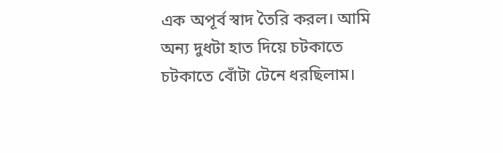এক অপূর্ব স্বাদ তৈরি করল। আমি অন্য দুধটা হাত দিয়ে চটকাতে চটকাতে বোঁটা টেনে ধরছিলাম।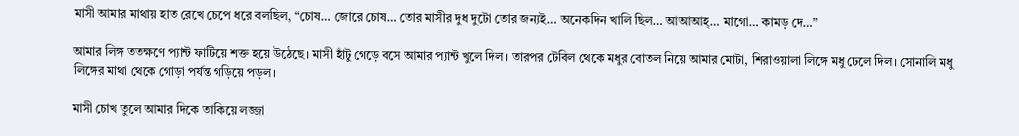মাসী আমার মাথায় হাত রেখে চেপে ধরে বলছিল, “চোষ… জোরে চোষ… তোর মাসীর দুধ দুটো তোর জন্যই… অনেকদিন খালি ছিল… আআআহ্… মাগো… কামড় দে…”

আমার লিঙ্গ ততক্ষণে প্যান্ট ফাটিয়ে শক্ত হয়ে উঠেছে। মাসী হাঁটু গেড়ে বসে আমার প্যান্ট খুলে দিল। তারপর টেবিল থেকে মধুর বোতল নিয়ে আমার মোটা, শিরাওয়ালা লিঙ্গে মধু ঢেলে দিল। সোনালি মধু লিঙ্গের মাথা থেকে গোড়া পর্যন্ত গড়িয়ে পড়ল।

মাসী চোখ তুলে আমার দিকে তাকিয়ে লজ্জা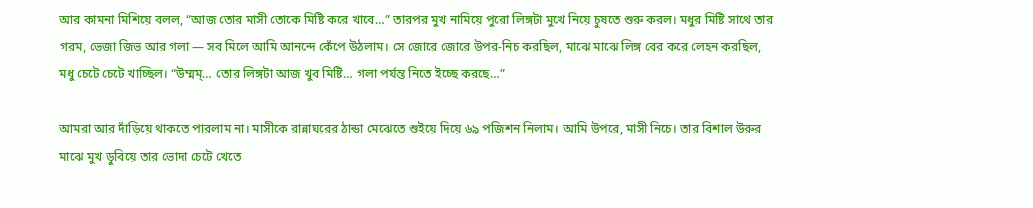আর কামনা মিশিয়ে বলল, “আজ তোর মাসী তোকে মিষ্টি করে খাবে…” তারপর মুখ নামিয়ে পুরো লিঙ্গটা মুখে নিয়ে চুষতে শুরু করল। মধুর মিষ্টি সাথে তার গরম, ভেজা জিভ আর গলা — সব মিলে আমি আনন্দে কেঁপে উঠলাম। সে জোরে জোরে উপর-নিচ করছিল, মাঝে মাঝে লিঙ্গ বের করে লেহন করছিল, মধু চেটে চেটে খাচ্ছিল। “উম্মম্… তোর লিঙ্গটা আজ খুব মিষ্টি… গলা পর্যন্ত নিতে ইচ্ছে করছে…”

আমরা আর দাঁড়িয়ে থাকতে পারলাম না। মাসীকে রান্নাঘরের ঠান্ডা মেঝেতে শুইয়ে দিয়ে ৬৯ পজিশন নিলাম। আমি উপরে, মাসী নিচে। তার বিশাল উরুর মাঝে মুখ ডুবিয়ে তার ভোদা চেটে খেতে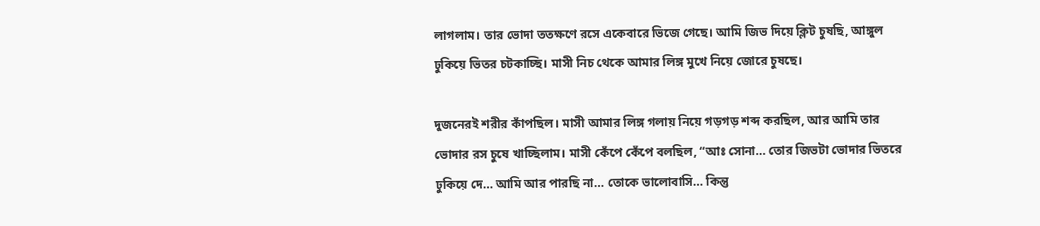লাগলাম। তার ভোদা ততক্ষণে রসে একেবারে ভিজে গেছে। আমি জিভ দিয়ে ক্লিট চুষছি, আঙ্গুল ঢুকিয়ে ভিতর চটকাচ্ছি। মাসী নিচ থেকে আমার লিঙ্গ মুখে নিয়ে জোরে চুষছে।

দুজনেরই শরীর কাঁপছিল। মাসী আমার লিঙ্গ গলায় নিয়ে গড়গড় শব্দ করছিল, আর আমি তার ভোদার রস চুষে খাচ্ছিলাম। মাসী কেঁপে কেঁপে বলছিল, “আঃ সোনা… তোর জিভটা ভোদার ভিতরে ঢুকিয়ে দে… আমি আর পারছি না… তোকে ভালোবাসি… কিন্তু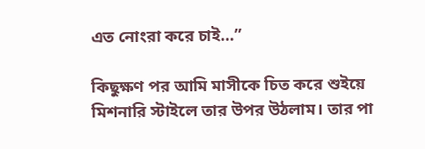এত নোংরা করে চাই…”

কিছুক্ষণ পর আমি মাসীকে চিত করে শুইয়ে মিশনারি স্টাইলে তার উপর উঠলাম। তার পা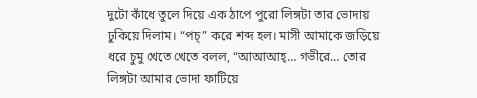দুটো কাঁধে তুলে দিয়ে এক ঠাপে পুরো লিঙ্গটা তার ভোদায় ঢুকিয়ে দিলাম। “পচ্” করে শব্দ হল। মাসী আমাকে জড়িয়ে ধরে চুমু খেতে খেতে বলল, “আআআহ্… গভীরে… তোর লিঙ্গটা আমার ভোদা ফাটিয়ে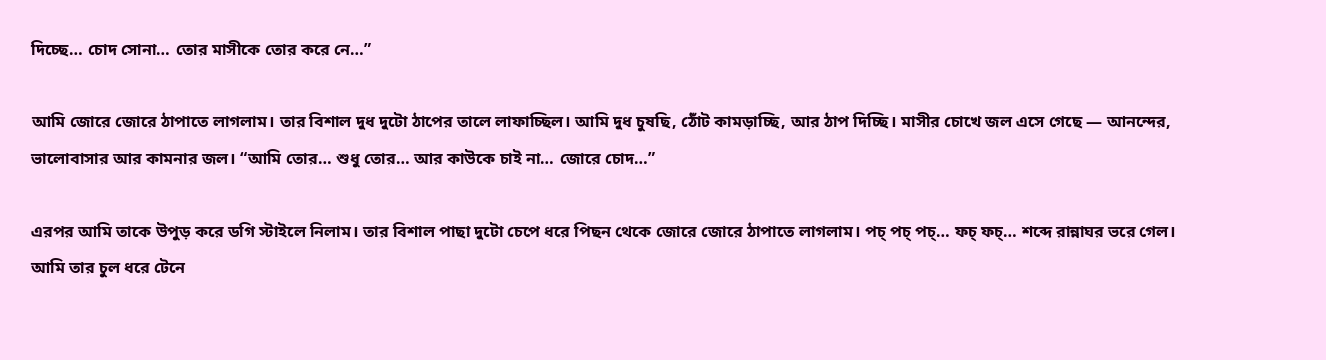দিচ্ছে… চোদ সোনা… তোর মাসীকে তোর করে নে…”

আমি জোরে জোরে ঠাপাতে লাগলাম। তার বিশাল দুধ দুটো ঠাপের তালে লাফাচ্ছিল। আমি দুধ চুষছি, ঠোঁট কামড়াচ্ছি, আর ঠাপ দিচ্ছি। মাসীর চোখে জল এসে গেছে — আনন্দের, ভালোবাসার আর কামনার জল। “আমি তোর… শুধু তোর… আর কাউকে চাই না… জোরে চোদ…”

এরপর আমি তাকে উপুড় করে ডগি স্টাইলে নিলাম। তার বিশাল পাছা দুটো চেপে ধরে পিছন থেকে জোরে জোরে ঠাপাতে লাগলাম। পচ্ পচ্ পচ্… ফচ্ ফচ্… শব্দে রান্নাঘর ভরে গেল। আমি তার চুল ধরে টেনে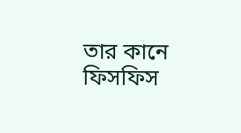তার কানে ফিসফিস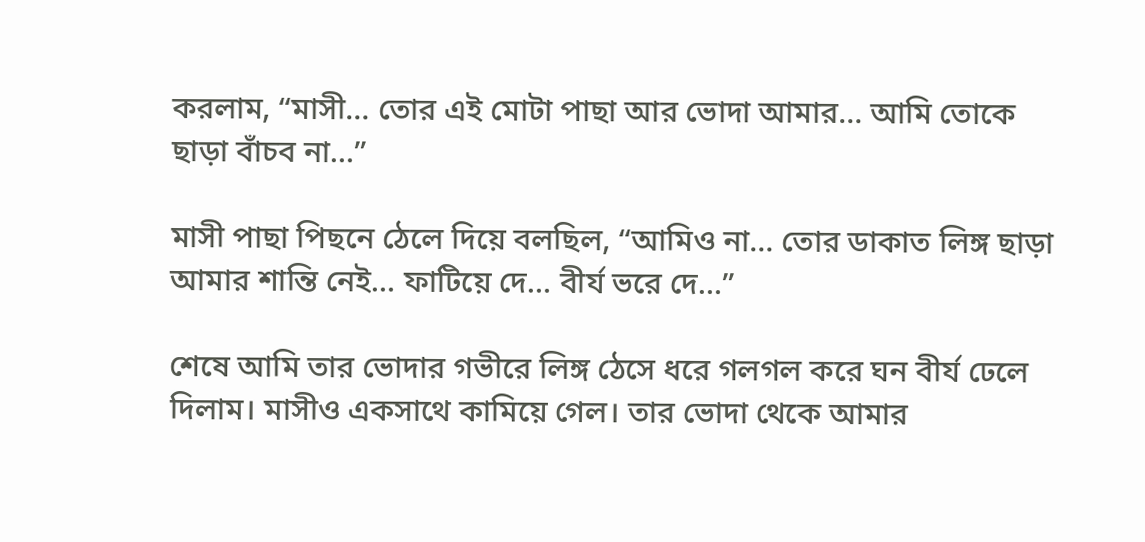করলাম, “মাসী… তোর এই মোটা পাছা আর ভোদা আমার… আমি তোকে ছাড়া বাঁচব না…”

মাসী পাছা পিছনে ঠেলে দিয়ে বলছিল, “আমিও না… তোর ডাকাত লিঙ্গ ছাড়া আমার শান্তি নেই… ফাটিয়ে দে… বীর্য ভরে দে…”

শেষে আমি তার ভোদার গভীরে লিঙ্গ ঠেসে ধরে গলগল করে ঘন বীর্য ঢেলে দিলাম। মাসীও একসাথে কামিয়ে গেল। তার ভোদা থেকে আমার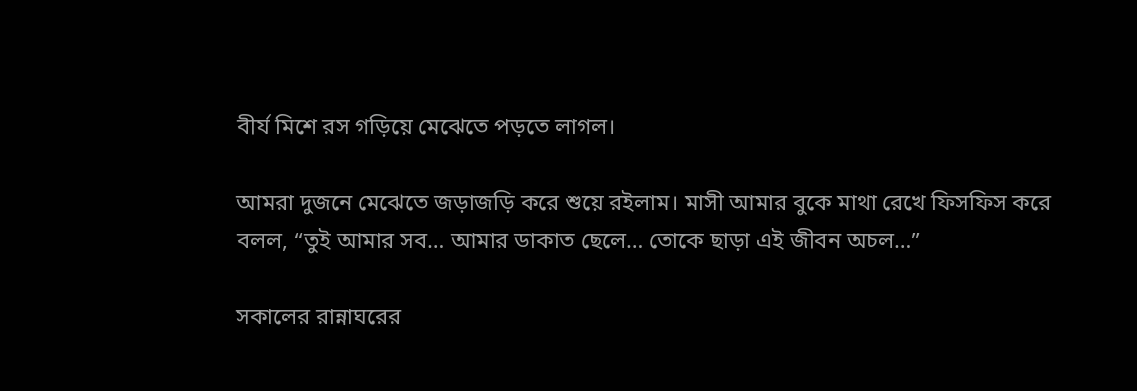বীর্য মিশে রস গড়িয়ে মেঝেতে পড়তে লাগল।

আমরা দুজনে মেঝেতে জড়াজড়ি করে শুয়ে রইলাম। মাসী আমার বুকে মাথা রেখে ফিসফিস করে বলল, “তুই আমার সব… আমার ডাকাত ছেলে… তোকে ছাড়া এই জীবন অচল…”

সকালের রান্নাঘরের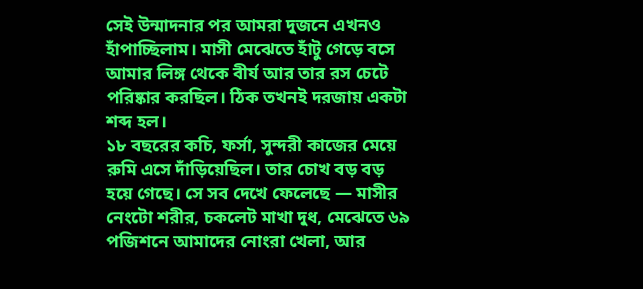সেই উন্মাদনার পর আমরা দুজনে এখনও হাঁপাচ্ছিলাম। মাসী মেঝেতে হাঁটু গেড়ে বসে আমার লিঙ্গ থেকে বীর্য আর তার রস চেটে পরিষ্কার করছিল। ঠিক তখনই দরজায় একটা শব্দ হল।
১৮ বছরের কচি, ফর্সা, সুন্দরী কাজের মেয়ে রুমি এসে দাঁড়িয়েছিল। তার চোখ বড় বড় হয়ে গেছে। সে সব দেখে ফেলেছে — মাসীর নেংটো শরীর, চকলেট মাখা দুধ, মেঝেতে ৬৯ পজিশনে আমাদের নোংরা খেলা, আর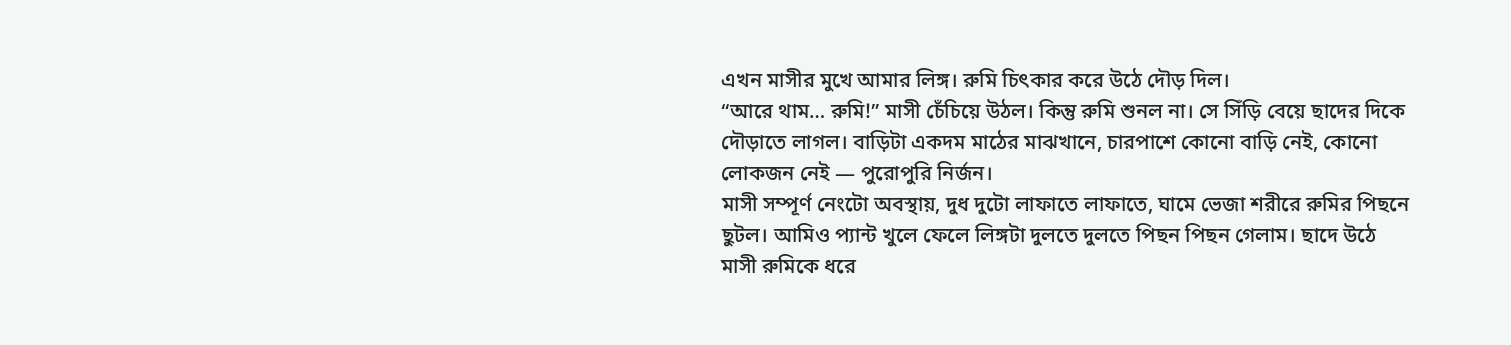এখন মাসীর মুখে আমার লিঙ্গ। রুমি চিৎকার করে উঠে দৌড় দিল।
“আরে থাম… রুমি!” মাসী চেঁচিয়ে উঠল। কিন্তু রুমি শুনল না। সে সিঁড়ি বেয়ে ছাদের দিকে দৌড়াতে লাগল। বাড়িটা একদম মাঠের মাঝখানে, চারপাশে কোনো বাড়ি নেই, কোনো লোকজন নেই — পুরোপুরি নির্জন।
মাসী সম্পূর্ণ নেংটো অবস্থায়, দুধ দুটো লাফাতে লাফাতে, ঘামে ভেজা শরীরে রুমির পিছনে ছুটল। আমিও প্যান্ট খুলে ফেলে লিঙ্গটা দুলতে দুলতে পিছন পিছন গেলাম। ছাদে উঠে মাসী রুমিকে ধরে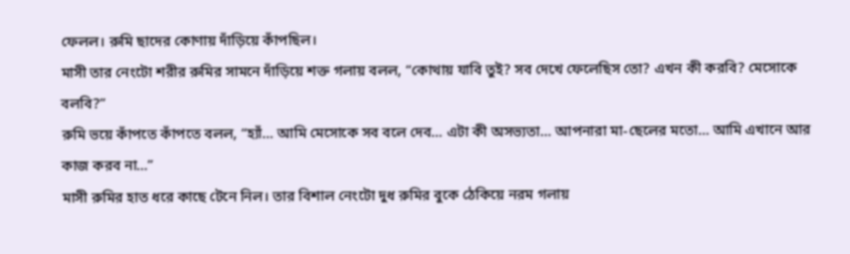ফেলল। রুমি ছাদের কোণায় দাঁড়িয়ে কাঁপছিল।
মাসী তার নেংটো শরীর রুমির সামনে দাঁড়িয়ে শক্ত গলায় বলল, “কোথায় যাবি তুই? সব দেখে ফেলেছিস তো? এখন কী করবি? মেসোকে বলবি?”
রুমি ভয়ে কাঁপতে কাঁপতে বলল, “হ্যাঁ… আমি মেসোকে সব বলে দেব… এটা কী অসভ্যতা… আপনারা মা-ছেলের মতো… আমি এখানে আর কাজ করব না…”
মাসী রুমির হাত ধরে কাছে টেনে নিল। তার বিশাল নেংটো দুধ রুমির বুকে ঠেকিয়ে নরম গলায়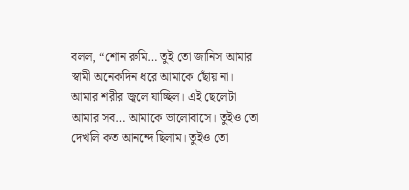বলল, “শোন রুমি… তুই তো জানিস আমার স্বামী অনেকদিন ধরে আমাকে ছোঁয় না। আমার শরীর জ্বলে যাচ্ছিল। এই ছেলেটা আমার সব… আমাকে ভালোবাসে। তুইও তো দেখলি কত আনন্দে ছিলাম। তুইও তো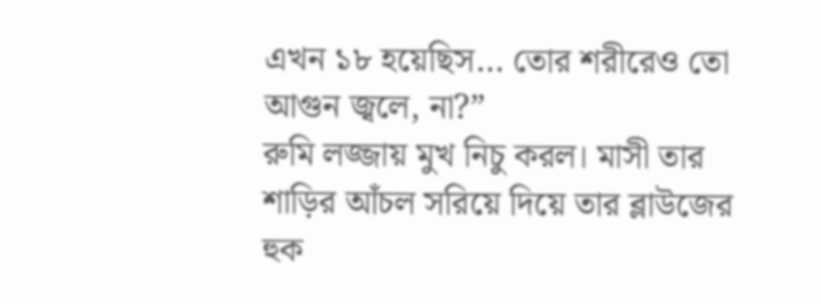এখন ১৮ হয়েছিস… তোর শরীরেও তো আগুন জ্বলে, না?”
রুমি লজ্জায় মুখ নিচু করল। মাসী তার শাড়ির আঁচল সরিয়ে দিয়ে তার ব্লাউজের হুক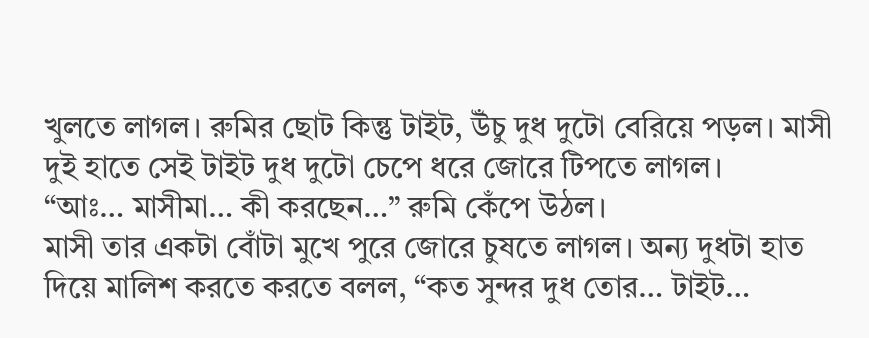খুলতে লাগল। রুমির ছোট কিন্তু টাইট, উঁচু দুধ দুটো বেরিয়ে পড়ল। মাসী দুই হাতে সেই টাইট দুধ দুটো চেপে ধরে জোরে টিপতে লাগল।
“আঃ… মাসীমা… কী করছেন…” রুমি কেঁপে উঠল।
মাসী তার একটা বোঁটা মুখে পুরে জোরে চুষতে লাগল। অন্য দুধটা হাত দিয়ে মালিশ করতে করতে বলল, “কত সুন্দর দুধ তোর… টাইট…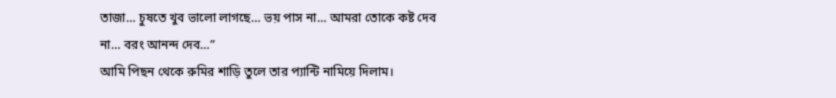তাজা… চুষতে খুব ভালো লাগছে… ভয় পাস না… আমরা তোকে কষ্ট দেব না… বরং আনন্দ দেব…”
আমি পিছন থেকে রুমির শাড়ি তুলে তার প্যান্টি নামিয়ে দিলাম।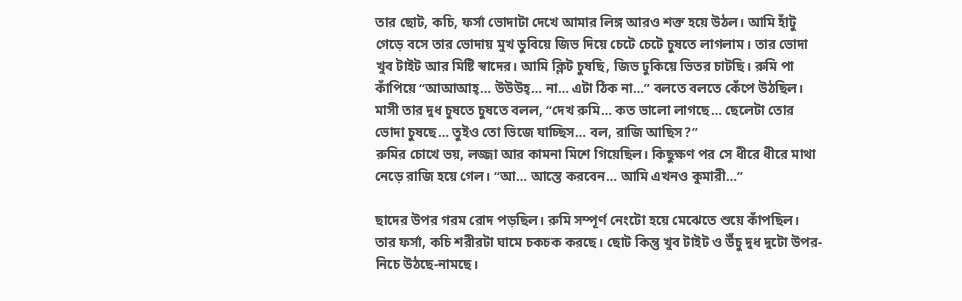তার ছোট, কচি, ফর্সা ভোদাটা দেখে আমার লিঙ্গ আরও শক্ত হয়ে উঠল। আমি হাঁটু গেড়ে বসে তার ভোদায় মুখ ডুবিয়ে জিভ দিয়ে চেটে চেটে চুষতে লাগলাম। তার ভোদা খুব টাইট আর মিষ্টি স্বাদের। আমি ক্লিট চুষছি, জিভ ঢুকিয়ে ভিতর চাটছি। রুমি পা কাঁপিয়ে “আআআহ্… উউউহ্… না… এটা ঠিক না…” বলতে বলতে কেঁপে উঠছিল।
মাসী তার দুধ চুষতে চুষতে বলল, “দেখ রুমি… কত ভালো লাগছে… ছেলেটা তোর ভোদা চুষছে… তুইও তো ভিজে যাচ্ছিস… বল, রাজি আছিস?”
রুমির চোখে ভয়, লজ্জা আর কামনা মিশে গিয়েছিল। কিছুক্ষণ পর সে ধীরে ধীরে মাথা নেড়ে রাজি হয়ে গেল। “আ… আস্তে করবেন… আমি এখনও কুমারী…”

ছাদের উপর গরম রোদ পড়ছিল। রুমি সম্পূর্ণ নেংটো হয়ে মেঝেতে শুয়ে কাঁপছিল। তার ফর্সা, কচি শরীরটা ঘামে চকচক করছে। ছোট কিন্তু খুব টাইট ও উঁচু দুধ দুটো উপর-নিচে উঠছে-নামছে।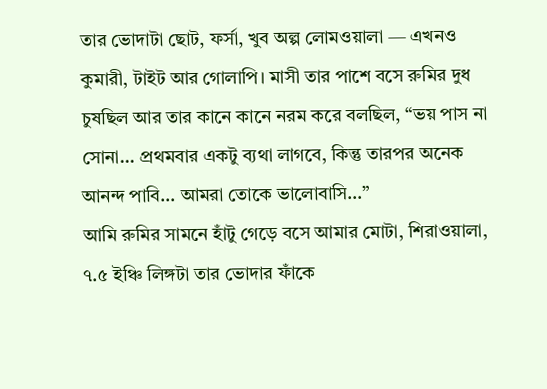তার ভোদাটা ছোট, ফর্সা, খুব অল্প লোমওয়ালা — এখনও কুমারী, টাইট আর গোলাপি। মাসী তার পাশে বসে রুমির দুধ চুষছিল আর তার কানে কানে নরম করে বলছিল, “ভয় পাস না সোনা… প্রথমবার একটু ব্যথা লাগবে, কিন্তু তারপর অনেক আনন্দ পাবি… আমরা তোকে ভালোবাসি…”
আমি রুমির সামনে হাঁটু গেড়ে বসে আমার মোটা, শিরাওয়ালা, ৭.৫ ইঞ্চি লিঙ্গটা তার ভোদার ফাঁকে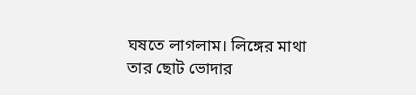ঘষতে লাগলাম। লিঙ্গের মাথা তার ছোট ভোদার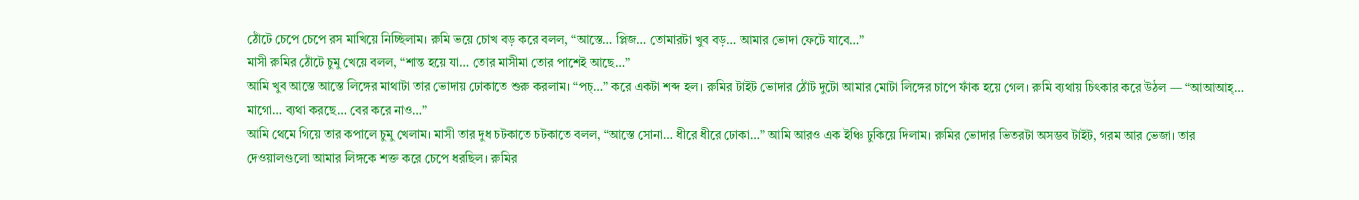ঠোঁটে চেপে চেপে রস মাখিয়ে নিচ্ছিলাম। রুমি ভয়ে চোখ বড় করে বলল, “আস্তে… প্লিজ… তোমারটা খুব বড়… আমার ভোদা ফেটে যাবে…”
মাসী রুমির ঠোঁটে চুমু খেয়ে বলল, “শান্ত হয়ে যা… তোর মাসীমা তোর পাশেই আছে…”
আমি খুব আস্তে আস্তে লিঙ্গের মাথাটা তার ভোদায় ঢোকাতে শুরু করলাম। “পচ্…” করে একটা শব্দ হল। রুমির টাইট ভোদার ঠোঁট দুটো আমার মোটা লিঙ্গের চাপে ফাঁক হয়ে গেল। রুমি ব্যথায় চিৎকার করে উঠল — “আআআহ্… মাগো… ব্যথা করছে… বের করে নাও…”
আমি থেমে গিয়ে তার কপালে চুমু খেলাম। মাসী তার দুধ চটকাতে চটকাতে বলল, “আস্তে সোনা… ধীরে ধীরে ঢোকা…” আমি আরও এক ইঞ্চি ঢুকিয়ে দিলাম। রুমির ভোদার ভিতরটা অসম্ভব টাইট, গরম আর ভেজা। তার দেওয়ালগুলো আমার লিঙ্গকে শক্ত করে চেপে ধরছিল। রুমির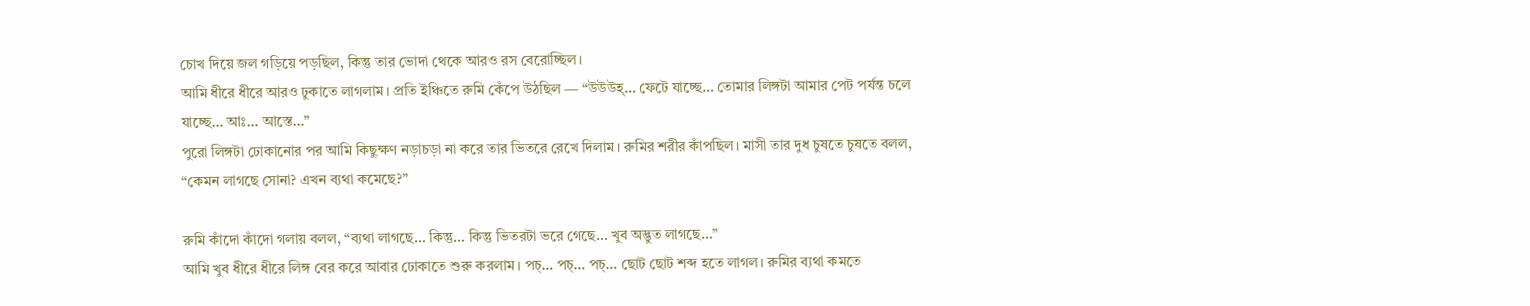চোখ দিয়ে জল গড়িয়ে পড়ছিল, কিন্তু তার ভোদা থেকে আরও রস বেরোচ্ছিল।
আমি ধীরে ধীরে আরও ঢুকাতে লাগলাম। প্রতি ইঞ্চিতে রুমি কেঁপে উঠছিল — “উউউহ্… ফেটে যাচ্ছে… তোমার লিঙ্গটা আমার পেট পর্যন্ত চলে যাচ্ছে… আঃ… আস্তে…”
পুরো লিঙ্গটা ঢোকানোর পর আমি কিছুক্ষণ নড়াচড়া না করে তার ভিতরে রেখে দিলাম। রুমির শরীর কাঁপছিল। মাসী তার দুধ চুষতে চুষতে বলল, “কেমন লাগছে সোনা? এখন ব্যথা কমেছে?”

রুমি কাঁদো কাঁদো গলায় বলল, “ব্যথা লাগছে… কিন্তু… কিন্তু ভিতরটা ভরে গেছে… খুব অদ্ভুত লাগছে…”
আমি খুব ধীরে ধীরে লিঙ্গ বের করে আবার ঢোকাতে শুরু করলাম। পচ্… পচ্… পচ্… ছোট ছোট শব্দ হতে লাগল। রুমির ব্যথা কমতে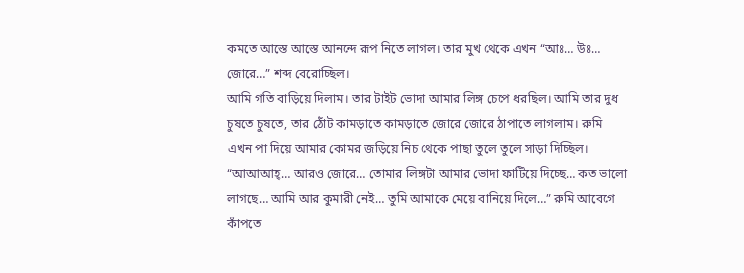কমতে আস্তে আস্তে আনন্দে রূপ নিতে লাগল। তার মুখ থেকে এখন “আঃ… উঃ… জোরে…” শব্দ বেরোচ্ছিল।
আমি গতি বাড়িয়ে দিলাম। তার টাইট ভোদা আমার লিঙ্গ চেপে ধরছিল। আমি তার দুধ চুষতে চুষতে, তার ঠোঁট কামড়াতে কামড়াতে জোরে জোরে ঠাপাতে লাগলাম। রুমি এখন পা দিয়ে আমার কোমর জড়িয়ে নিচ থেকে পাছা তুলে তুলে সাড়া দিচ্ছিল।
“আআআহ্… আরও জোরে… তোমার লিঙ্গটা আমার ভোদা ফাটিয়ে দিচ্ছে… কত ভালো লাগছে… আমি আর কুমারী নেই… তুমি আমাকে মেয়ে বানিয়ে দিলে…” রুমি আবেগে কাঁপতে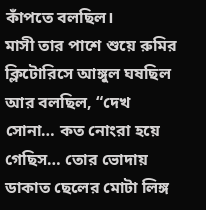কাঁপতে বলছিল।
মাসী তার পাশে শুয়ে রুমির ক্লিটোরিসে আঙ্গুল ঘষছিল আর বলছিল, “দেখ সোনা… কত নোংরা হয়ে গেছিস… তোর ভোদায় ডাকাত ছেলের মোটা লিঙ্গ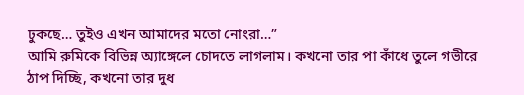ঢুকছে… তুইও এখন আমাদের মতো নোংরা…”
আমি রুমিকে বিভিন্ন অ্যাঙ্গেলে চোদতে লাগলাম। কখনো তার পা কাঁধে তুলে গভীরে ঠাপ দিচ্ছি, কখনো তার দুধ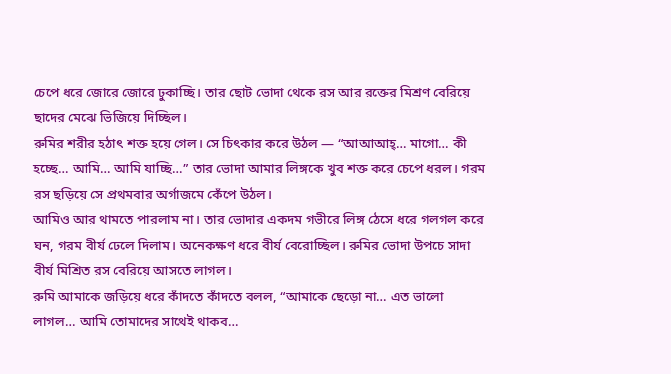চেপে ধরে জোরে জোরে ঢুকাচ্ছি। তার ছোট ভোদা থেকে রস আর রক্তের মিশ্রণ বেরিয়ে ছাদের মেঝে ভিজিয়ে দিচ্ছিল।
রুমির শরীর হঠাৎ শক্ত হয়ে গেল। সে চিৎকার করে উঠল — “আআআহ্… মাগো… কী হচ্ছে… আমি… আমি যাচ্ছি…” তার ভোদা আমার লিঙ্গকে খুব শক্ত করে চেপে ধরল। গরম রস ছড়িয়ে সে প্রথমবার অর্গাজমে কেঁপে উঠল।
আমিও আর থামতে পারলাম না। তার ভোদার একদম গভীরে লিঙ্গ ঠেসে ধরে গলগল করে ঘন, গরম বীর্য ঢেলে দিলাম। অনেকক্ষণ ধরে বীর্য বেরোচ্ছিল। রুমির ভোদা উপচে সাদা বীর্য মিশ্রিত রস বেরিয়ে আসতে লাগল।
রুমি আমাকে জড়িয়ে ধরে কাঁদতে কাঁদতে বলল, “আমাকে ছেড়ো না… এত ভালো লাগল… আমি তোমাদের সাথেই থাকব…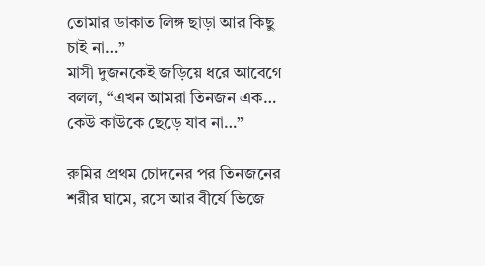তোমার ডাকাত লিঙ্গ ছাড়া আর কিছু চাই না…”
মাসী দুজনকেই জড়িয়ে ধরে আবেগে বলল, “এখন আমরা তিনজন এক… কেউ কাউকে ছেড়ে যাব না…”

রুমির প্রথম চোদনের পর তিনজনের শরীর ঘামে, রসে আর বীর্যে ভিজে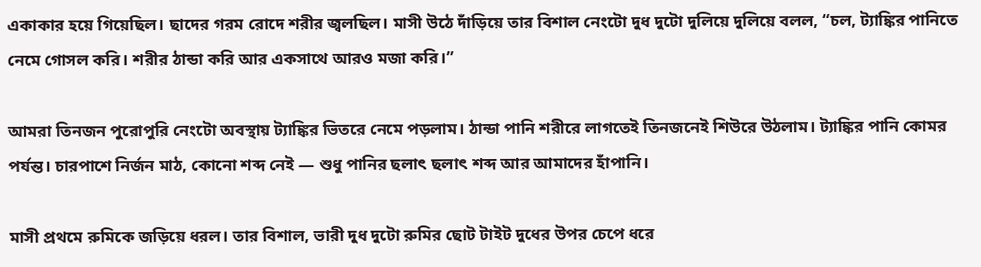একাকার হয়ে গিয়েছিল। ছাদের গরম রোদে শরীর জ্বলছিল। মাসী উঠে দাঁড়িয়ে তার বিশাল নেংটো দুধ দুটো দুলিয়ে দুলিয়ে বলল, “চল, ট্যাঙ্কির পানিতে নেমে গোসল করি। শরীর ঠান্ডা করি আর একসাথে আরও মজা করি।”

আমরা তিনজন পুরোপুরি নেংটো অবস্থায় ট্যাঙ্কির ভিতরে নেমে পড়লাম। ঠান্ডা পানি শরীরে লাগতেই তিনজনেই শিউরে উঠলাম। ট্যাঙ্কির পানি কোমর পর্যন্ত। চারপাশে নির্জন মাঠ, কোনো শব্দ নেই — শুধু পানির ছলাৎ ছলাৎ শব্দ আর আমাদের হাঁপানি।

মাসী প্রথমে রুমিকে জড়িয়ে ধরল। তার বিশাল, ভারী দুধ দুটো রুমির ছোট টাইট দুধের উপর চেপে ধরে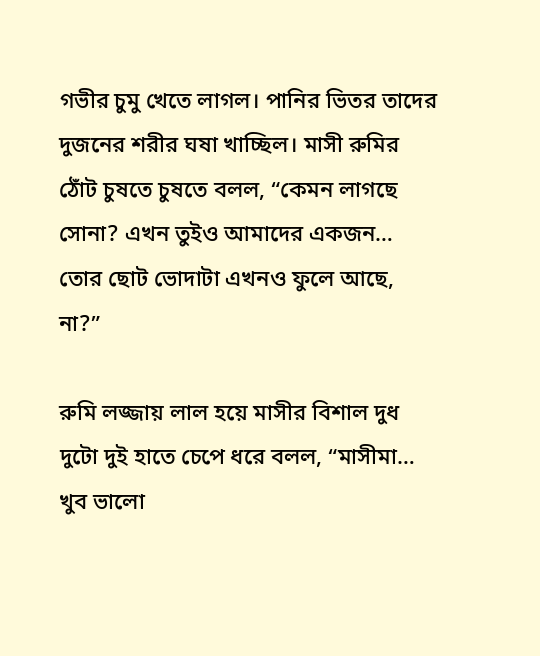গভীর চুমু খেতে লাগল। পানির ভিতর তাদের দুজনের শরীর ঘষা খাচ্ছিল। মাসী রুমির ঠোঁট চুষতে চুষতে বলল, “কেমন লাগছে সোনা? এখন তুইও আমাদের একজন… তোর ছোট ভোদাটা এখনও ফুলে আছে, না?”

রুমি লজ্জায় লাল হয়ে মাসীর বিশাল দুধ দুটো দুই হাতে চেপে ধরে বলল, “মাসীমা… খুব ভালো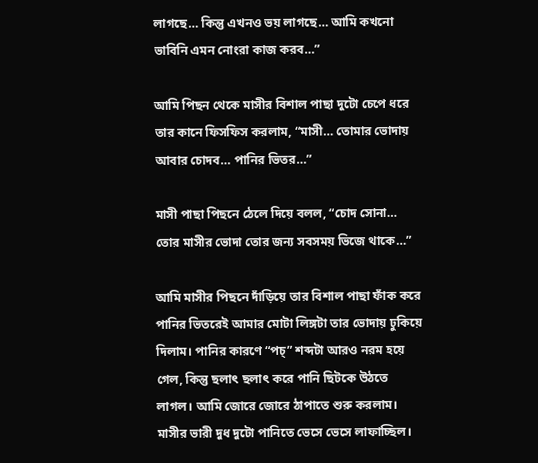লাগছে… কিন্তু এখনও ভয় লাগছে… আমি কখনো ভাবিনি এমন নোংরা কাজ করব…”

আমি পিছন থেকে মাসীর বিশাল পাছা দুটো চেপে ধরে তার কানে ফিসফিস করলাম, “মাসী… তোমার ভোদায় আবার চোদব… পানির ভিতর…”

মাসী পাছা পিছনে ঠেলে দিয়ে বলল, “চোদ সোনা… তোর মাসীর ভোদা তোর জন্য সবসময় ভিজে থাকে…”

আমি মাসীর পিছনে দাঁড়িয়ে তার বিশাল পাছা ফাঁক করে পানির ভিতরেই আমার মোটা লিঙ্গটা তার ভোদায় ঢুকিয়ে দিলাম। পানির কারণে “পচ্” শব্দটা আরও নরম হয়ে গেল, কিন্তু ছলাৎ ছলাৎ করে পানি ছিটকে উঠতে লাগল। আমি জোরে জোরে ঠাপাতে শুরু করলাম। মাসীর ভারী দুধ দুটো পানিতে ভেসে ভেসে লাফাচ্ছিল।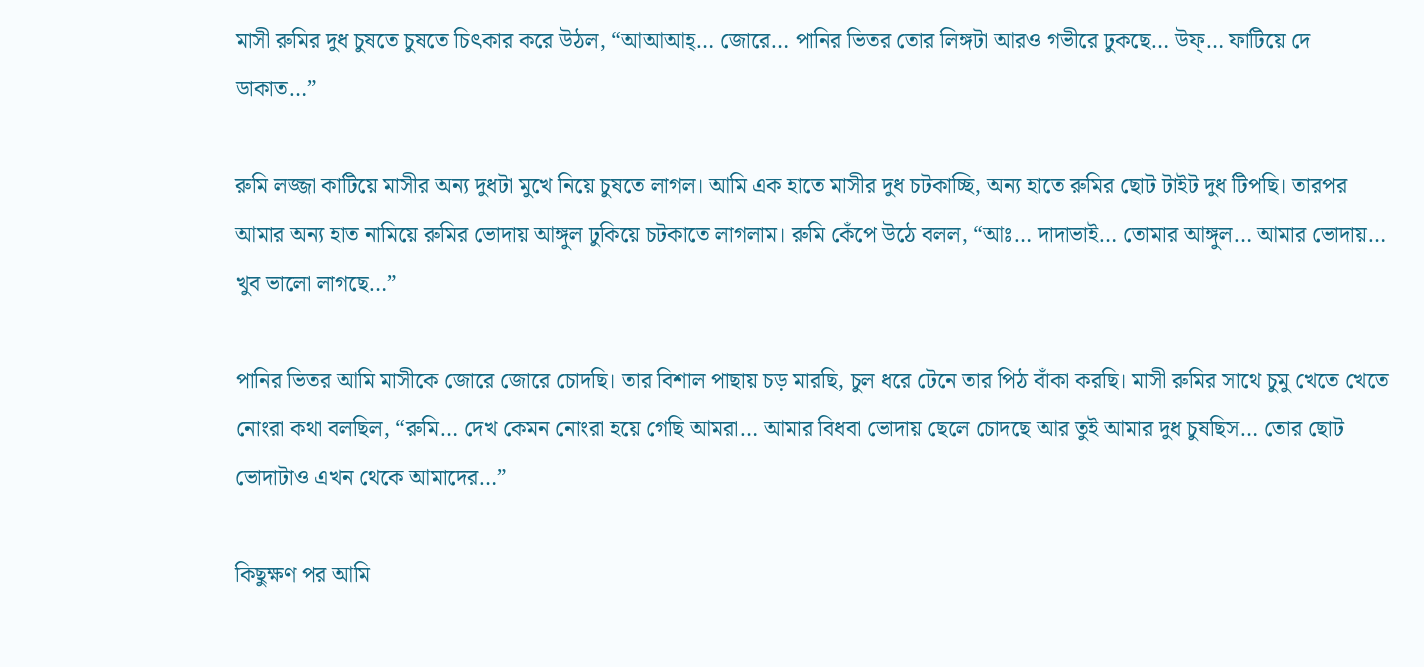মাসী রুমির দুধ চুষতে চুষতে চিৎকার করে উঠল, “আআআহ্… জোরে… পানির ভিতর তোর লিঙ্গটা আরও গভীরে ঢুকছে… উফ্… ফাটিয়ে দে ডাকাত…”

রুমি লজ্জা কাটিয়ে মাসীর অন্য দুধটা মুখে নিয়ে চুষতে লাগল। আমি এক হাতে মাসীর দুধ চটকাচ্ছি, অন্য হাতে রুমির ছোট টাইট দুধ টিপছি। তারপর আমার অন্য হাত নামিয়ে রুমির ভোদায় আঙ্গুল ঢুকিয়ে চটকাতে লাগলাম। রুমি কেঁপে উঠে বলল, “আঃ… দাদাভাই… তোমার আঙ্গুল… আমার ভোদায়… খুব ভালো লাগছে…”

পানির ভিতর আমি মাসীকে জোরে জোরে চোদছি। তার বিশাল পাছায় চড় মারছি, চুল ধরে টেনে তার পিঠ বাঁকা করছি। মাসী রুমির সাথে চুমু খেতে খেতে নোংরা কথা বলছিল, “রুমি… দেখ কেমন নোংরা হয়ে গেছি আমরা… আমার বিধবা ভোদায় ছেলে চোদছে আর তুই আমার দুধ চুষছিস… তোর ছোট ভোদাটাও এখন থেকে আমাদের…”

কিছুক্ষণ পর আমি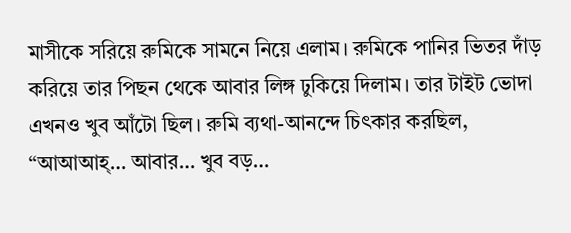মাসীকে সরিয়ে রুমিকে সামনে নিয়ে এলাম। রুমিকে পানির ভিতর দাঁড় করিয়ে তার পিছন থেকে আবার লিঙ্গ ঢুকিয়ে দিলাম। তার টাইট ভোদা এখনও খুব আঁটো ছিল। রুমি ব্যথা-আনন্দে চিৎকার করছিল, “আআআহ্… আবার… খুব বড়…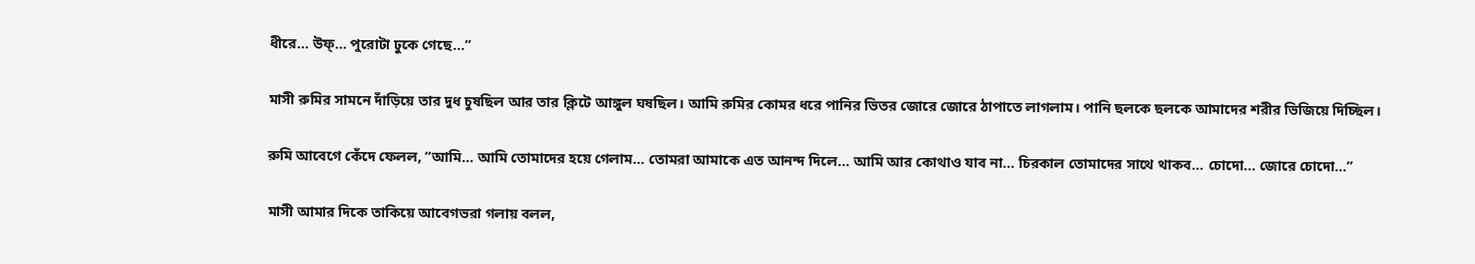ধীরে… উফ্… পুরোটা ঢুকে গেছে…”

মাসী রুমির সামনে দাঁড়িয়ে তার দুধ চুষছিল আর তার ক্লিটে আঙ্গুল ঘষছিল। আমি রুমির কোমর ধরে পানির ভিতর জোরে জোরে ঠাপাতে লাগলাম। পানি ছলকে ছলকে আমাদের শরীর ভিজিয়ে দিচ্ছিল।

রুমি আবেগে কেঁদে ফেলল, “আমি… আমি তোমাদের হয়ে গেলাম… তোমরা আমাকে এত আনন্দ দিলে… আমি আর কোথাও যাব না… চিরকাল তোমাদের সাথে থাকব… চোদো… জোরে চোদো…”

মাসী আমার দিকে তাকিয়ে আবেগভরা গলায় বলল,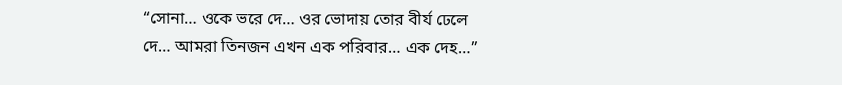“সোনা… ওকে ভরে দে… ওর ভোদায় তোর বীর্য ঢেলে দে… আমরা তিনজন এখন এক পরিবার… এক দেহ…”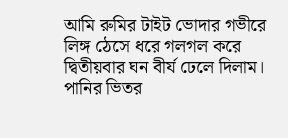আমি রুমির টাইট ভোদার গভীরে লিঙ্গ ঠেসে ধরে গলগল করে দ্বিতীয়বার ঘন বীর্য ঢেলে দিলাম। পানির ভিতর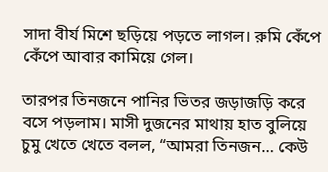সাদা বীর্য মিশে ছড়িয়ে পড়তে লাগল। রুমি কেঁপে কেঁপে আবার কামিয়ে গেল।

তারপর তিনজনে পানির ভিতর জড়াজড়ি করে বসে পড়লাম। মাসী দুজনের মাথায় হাত বুলিয়ে চুমু খেতে খেতে বলল, “আমরা তিনজন… কেউ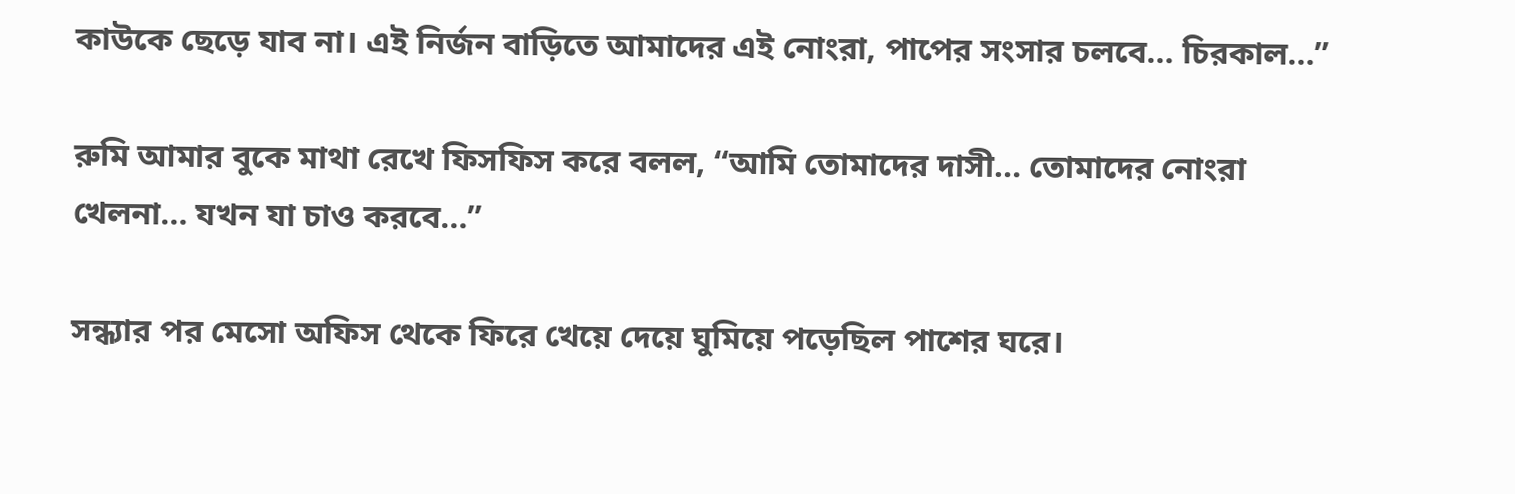কাউকে ছেড়ে যাব না। এই নির্জন বাড়িতে আমাদের এই নোংরা, পাপের সংসার চলবে… চিরকাল…”

রুমি আমার বুকে মাথা রেখে ফিসফিস করে বলল, “আমি তোমাদের দাসী… তোমাদের নোংরা খেলনা… যখন যা চাও করবে…”

সন্ধ্যার পর মেসো অফিস থেকে ফিরে খেয়ে দেয়ে ঘুমিয়ে পড়েছিল পাশের ঘরে।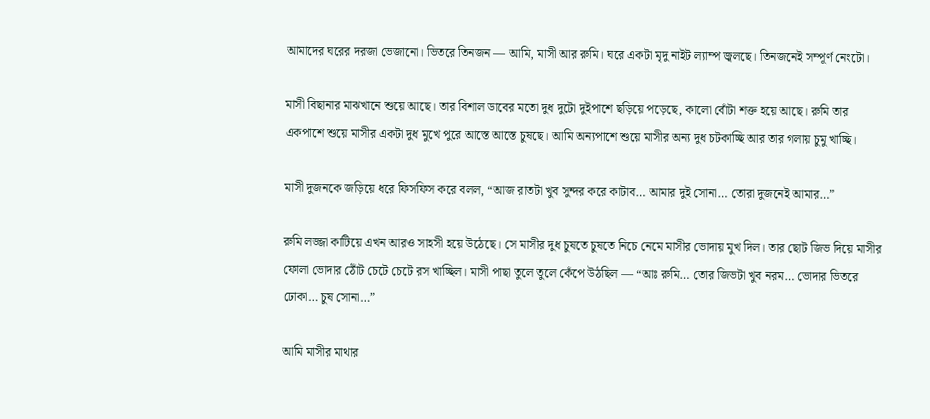আমাদের ঘরের দরজা ভেজানো। ভিতরে তিনজন — আমি, মাসী আর রুমি। ঘরে একটা মৃদু নাইট ল্যাম্প জ্বলছে। তিনজনেই সম্পূর্ণ নেংটো।

মাসী বিছানার মাঝখানে শুয়ে আছে। তার বিশাল ডাবের মতো দুধ দুটো দুইপাশে ছড়িয়ে পড়েছে, কালো বোঁটা শক্ত হয়ে আছে। রুমি তার একপাশে শুয়ে মাসীর একটা দুধ মুখে পুরে আস্তে আস্তে চুষছে। আমি অন্যপাশে শুয়ে মাসীর অন্য দুধ চটকাচ্ছি আর তার গলায় চুমু খাচ্ছি।

মাসী দুজনকে জড়িয়ে ধরে ফিসফিস করে বলল, “আজ রাতটা খুব সুন্দর করে কাটাব… আমার দুই সোনা… তোরা দুজনেই আমার…”

রুমি লজ্জা কাটিয়ে এখন আরও সাহসী হয়ে উঠেছে। সে মাসীর দুধ চুষতে চুষতে নিচে নেমে মাসীর ভোদায় মুখ দিল। তার ছোট জিভ দিয়ে মাসীর ফোলা ভোদার ঠোঁট চেটে চেটে রস খাচ্ছিল। মাসী পাছা তুলে তুলে কেঁপে উঠছিল — “আঃ রুমি… তোর জিভটা খুব নরম… ভোদার ভিতরে ঢোকা… চুষ সোনা…”

আমি মাসীর মাথার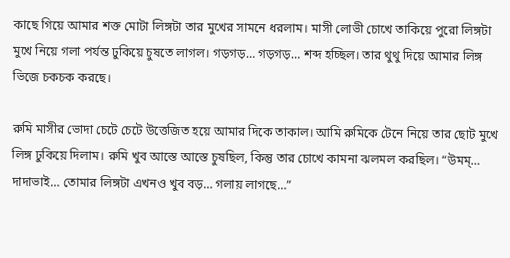কাছে গিয়ে আমার শক্ত মোটা লিঙ্গটা তার মুখের সামনে ধরলাম। মাসী লোভী চোখে তাকিয়ে পুরো লিঙ্গটা মুখে নিয়ে গলা পর্যন্ত ঢুকিয়ে চুষতে লাগল। গড়গড়… গড়গড়… শব্দ হচ্ছিল। তার থুথু দিয়ে আমার লিঙ্গ ভিজে চকচক করছে।

রুমি মাসীর ভোদা চেটে চেটে উত্তেজিত হয়ে আমার দিকে তাকাল। আমি রুমিকে টেনে নিয়ে তার ছোট মুখে লিঙ্গ ঢুকিয়ে দিলাম। রুমি খুব আস্তে আস্তে চুষছিল, কিন্তু তার চোখে কামনা ঝলমল করছিল। “উমম্… দাদাভাই… তোমার লিঙ্গটা এখনও খুব বড়… গলায় লাগছে…”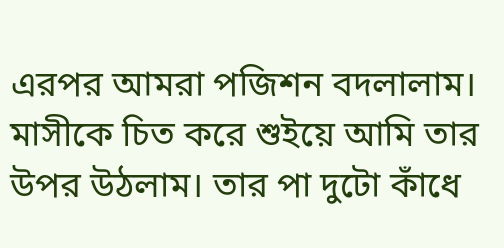এরপর আমরা পজিশন বদলালাম। মাসীকে চিত করে শুইয়ে আমি তার উপর উঠলাম। তার পা দুটো কাঁধে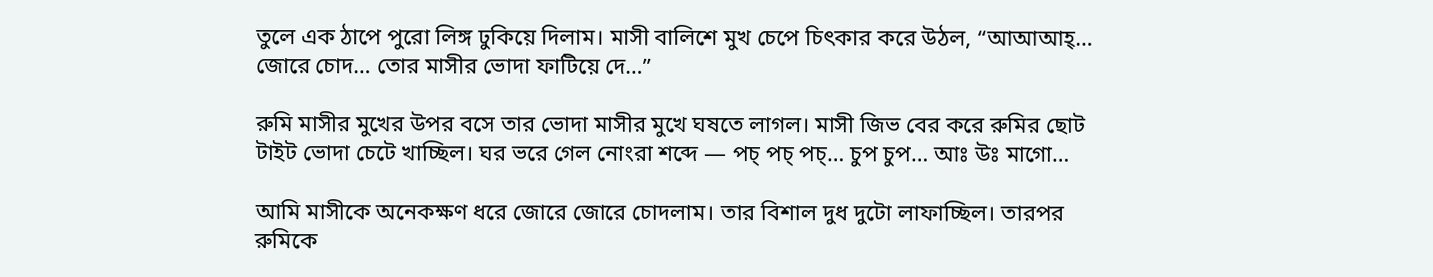তুলে এক ঠাপে পুরো লিঙ্গ ঢুকিয়ে দিলাম। মাসী বালিশে মুখ চেপে চিৎকার করে উঠল, “আআআহ্… জোরে চোদ… তোর মাসীর ভোদা ফাটিয়ে দে…”

রুমি মাসীর মুখের উপর বসে তার ভোদা মাসীর মুখে ঘষতে লাগল। মাসী জিভ বের করে রুমির ছোট টাইট ভোদা চেটে খাচ্ছিল। ঘর ভরে গেল নোংরা শব্দে — পচ্ পচ্ পচ্… চুপ চুপ… আঃ উঃ মাগো…

আমি মাসীকে অনেকক্ষণ ধরে জোরে জোরে চোদলাম। তার বিশাল দুধ দুটো লাফাচ্ছিল। তারপর রুমিকে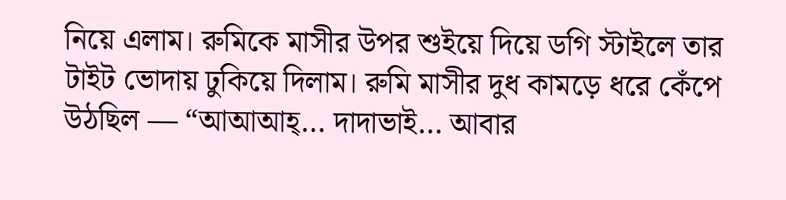নিয়ে এলাম। রুমিকে মাসীর উপর শুইয়ে দিয়ে ডগি স্টাইলে তার টাইট ভোদায় ঢুকিয়ে দিলাম। রুমি মাসীর দুধ কামড়ে ধরে কেঁপে উঠছিল — “আআআহ্… দাদাভাই… আবার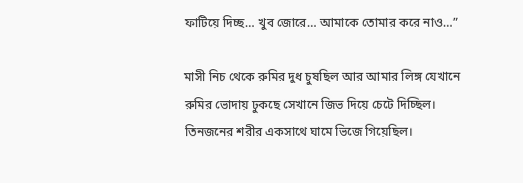ফাটিয়ে দিচ্ছ… খুব জোরে… আমাকে তোমার করে নাও…”

মাসী নিচ থেকে রুমির দুধ চুষছিল আর আমার লিঙ্গ যেখানে রুমির ভোদায় ঢুকছে সেখানে জিভ দিয়ে চেটে দিচ্ছিল। তিনজনের শরীর একসাথে ঘামে ভিজে গিয়েছিল।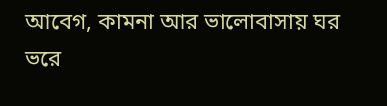আবেগ, কামনা আর ভালোবাসায় ঘর ভরে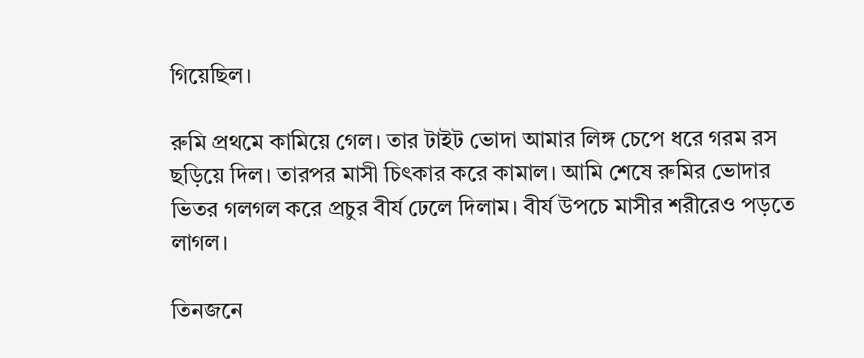গিয়েছিল।

রুমি প্রথমে কামিয়ে গেল। তার টাইট ভোদা আমার লিঙ্গ চেপে ধরে গরম রস ছড়িয়ে দিল। তারপর মাসী চিৎকার করে কামাল। আমি শেষে রুমির ভোদার ভিতর গলগল করে প্রচুর বীর্য ঢেলে দিলাম। বীর্য উপচে মাসীর শরীরেও পড়তে লাগল।

তিনজনে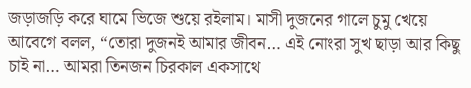জড়াজড়ি করে ঘামে ভিজে শুয়ে রইলাম। মাসী দুজনের গালে চুমু খেয়ে আবেগে বলল, “তোরা দুজনই আমার জীবন… এই নোংরা সুখ ছাড়া আর কিছু চাই না… আমরা তিনজন চিরকাল একসাথে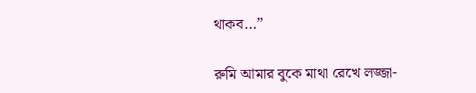থাকব…”

রুমি আমার বুকে মাথা রেখে লজ্জা-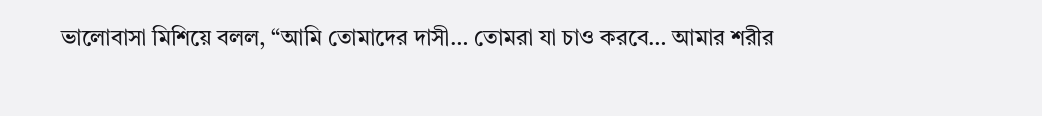ভালোবাসা মিশিয়ে বলল, “আমি তোমাদের দাসী… তোমরা যা চাও করবে… আমার শরীর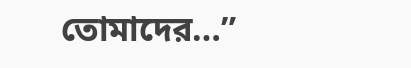তোমাদের…”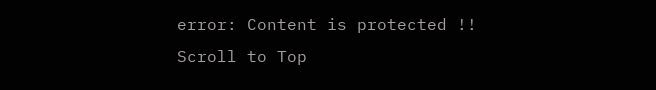error: Content is protected !!
Scroll to Top